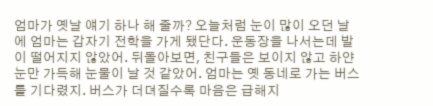엄마가 옛날 얘기 하나 해 줄까? 오늘처럼 눈이 많이 오던 날에 엄마는 갑자기 전학을 가게 됐단다. 운동장을 나서는데 발이 떨어지지 않았어. 뒤돌아보면, 친구들은 보이지 않고 하얀 눈만 가득해 눈물이 날 것 같았어. 엄마는 옛 동네로 가는 버스를 기다렸지. 버스가 더뎌질수록 마음은 급해지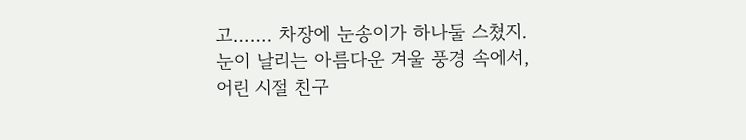고……. 차장에 눈송이가 하나둘 스쳤지. 눈이 날리는 아름다운 겨울 풍경 속에서, 어린 시절 친구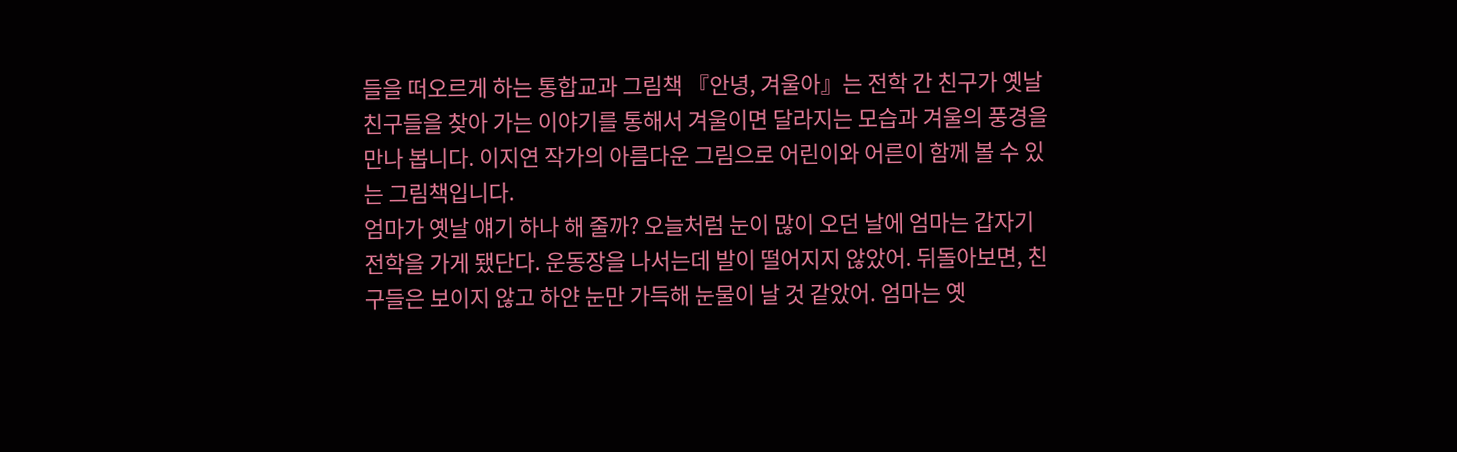들을 떠오르게 하는 통합교과 그림책 『안녕, 겨울아』는 전학 간 친구가 옛날 친구들을 찾아 가는 이야기를 통해서 겨울이면 달라지는 모습과 겨울의 풍경을 만나 봅니다. 이지연 작가의 아름다운 그림으로 어린이와 어른이 함께 볼 수 있는 그림책입니다.
엄마가 옛날 얘기 하나 해 줄까? 오늘처럼 눈이 많이 오던 날에 엄마는 갑자기 전학을 가게 됐단다. 운동장을 나서는데 발이 떨어지지 않았어. 뒤돌아보면, 친구들은 보이지 않고 하얀 눈만 가득해 눈물이 날 것 같았어. 엄마는 옛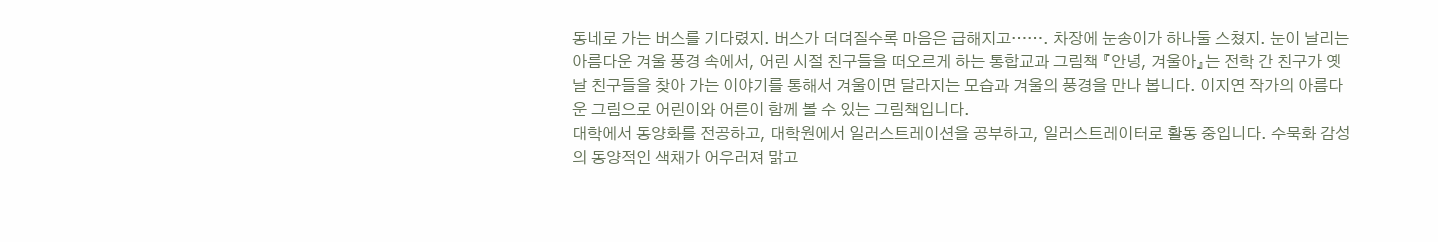동네로 가는 버스를 기다렸지. 버스가 더뎌질수록 마음은 급해지고……. 차장에 눈송이가 하나둘 스쳤지. 눈이 날리는 아름다운 겨울 풍경 속에서, 어린 시절 친구들을 떠오르게 하는 통합교과 그림책 『안녕, 겨울아』는 전학 간 친구가 옛날 친구들을 찾아 가는 이야기를 통해서 겨울이면 달라지는 모습과 겨울의 풍경을 만나 봅니다. 이지연 작가의 아름다운 그림으로 어린이와 어른이 함께 볼 수 있는 그림책입니다.
대학에서 동양화를 전공하고, 대학원에서 일러스트레이션을 공부하고, 일러스트레이터로 활동 중입니다. 수묵화 감성의 동양적인 색채가 어우러져 맑고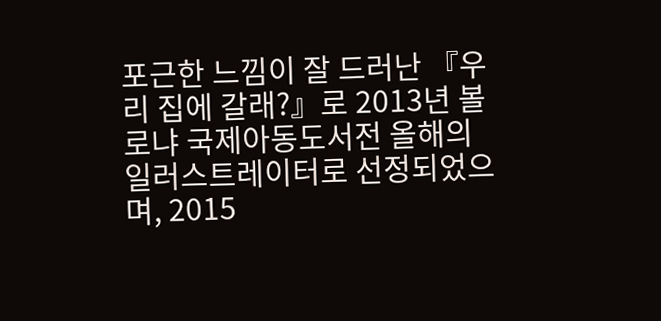포근한 느낌이 잘 드러난 『우리 집에 갈래?』로 2013년 볼로냐 국제아동도서전 올해의 일러스트레이터로 선정되었으며, 2015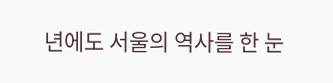년에도 서울의 역사를 한 눈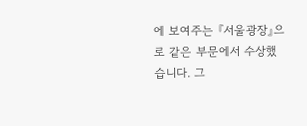에 보여주는 『서울광장』으로 같은 부문에서 수상했습니다. 그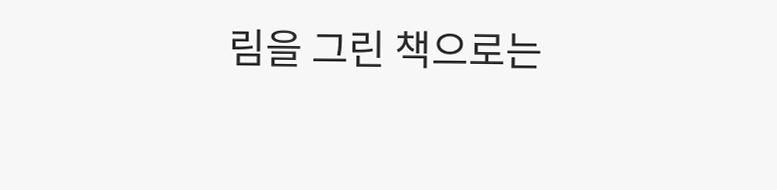림을 그린 책으로는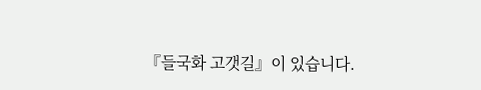『들국화 고갯길』이 있습니다.